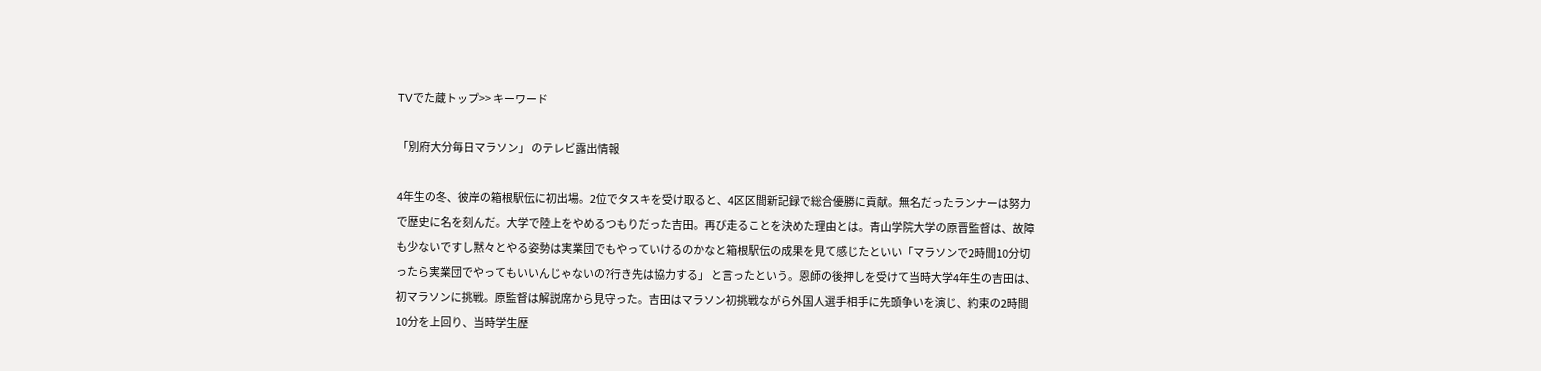TVでた蔵トップ>> キーワード

「別府大分毎日マラソン」 のテレビ露出情報

4年生の冬、彼岸の箱根駅伝に初出場。2位でタスキを受け取ると、4区区間新記録で総合優勝に貢献。無名だったランナーは努力で歴史に名を刻んだ。大学で陸上をやめるつもりだった吉田。再び走ることを決めた理由とは。青山学院大学の原晋監督は、故障も少ないですし黙々とやる姿勢は実業団でもやっていけるのかなと箱根駅伝の成果を見て感じたといい「マラソンで2時間10分切ったら実業団でやってもいいんじゃないの?行き先は協力する」 と言ったという。恩師の後押しを受けて当時大学4年生の吉田は、初マラソンに挑戦。原監督は解説席から見守った。吉田はマラソン初挑戦ながら外国人選手相手に先頭争いを演じ、約束の2時間10分を上回り、当時学生歴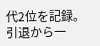代2位を記録。引退から一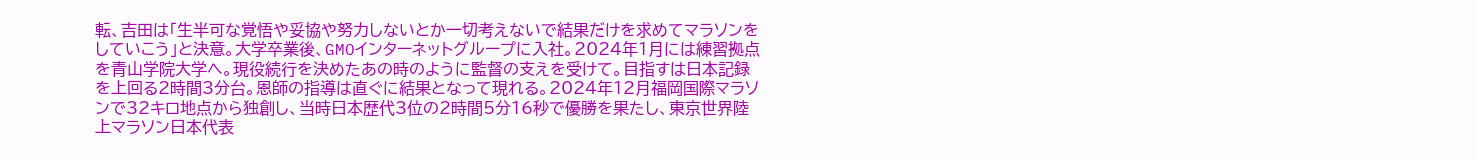転、吉田は「生半可な覚悟や妥協や努力しないとか一切考えないで結果だけを求めてマラソンをしていこう」と決意。大学卒業後、GMOインターネットグループに入社。2024年1月には練習拠点を青山学院大学へ。現役続行を決めたあの時のように監督の支えを受けて。目指すは日本記録を上回る2時間3分台。恩師の指導は直ぐに結果となって現れる。2024年12月福岡国際マラソンで32キロ地点から独創し、当時日本歴代3位の2時間5分16秒で優勝を果たし、東京世界陸上マラソン日本代表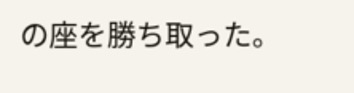の座を勝ち取った。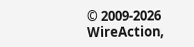© 2009-2026 WireAction,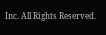Inc. All Rights Reserved.